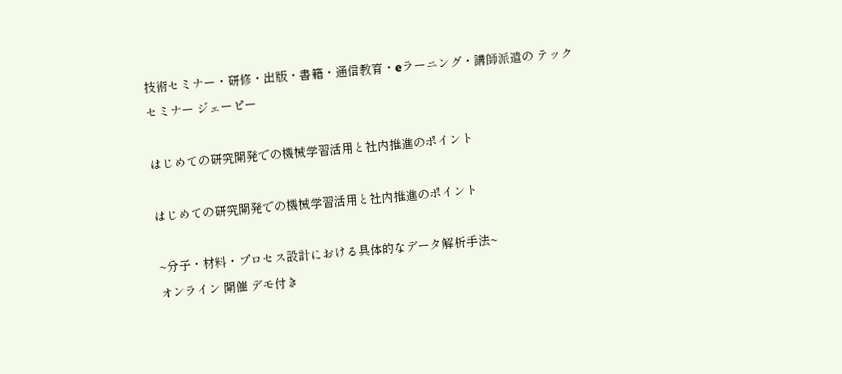技術セミナー・研修・出版・書籍・通信教育・eラーニング・講師派遣の テックセミナー ジェーピー

はじめての研究開発での機械学習活用と社内推進のポイント

はじめての研究開発での機械学習活用と社内推進のポイント

~分子・材料・プロセス設計における具体的なデータ解析手法~
オンライン 開催 デモ付き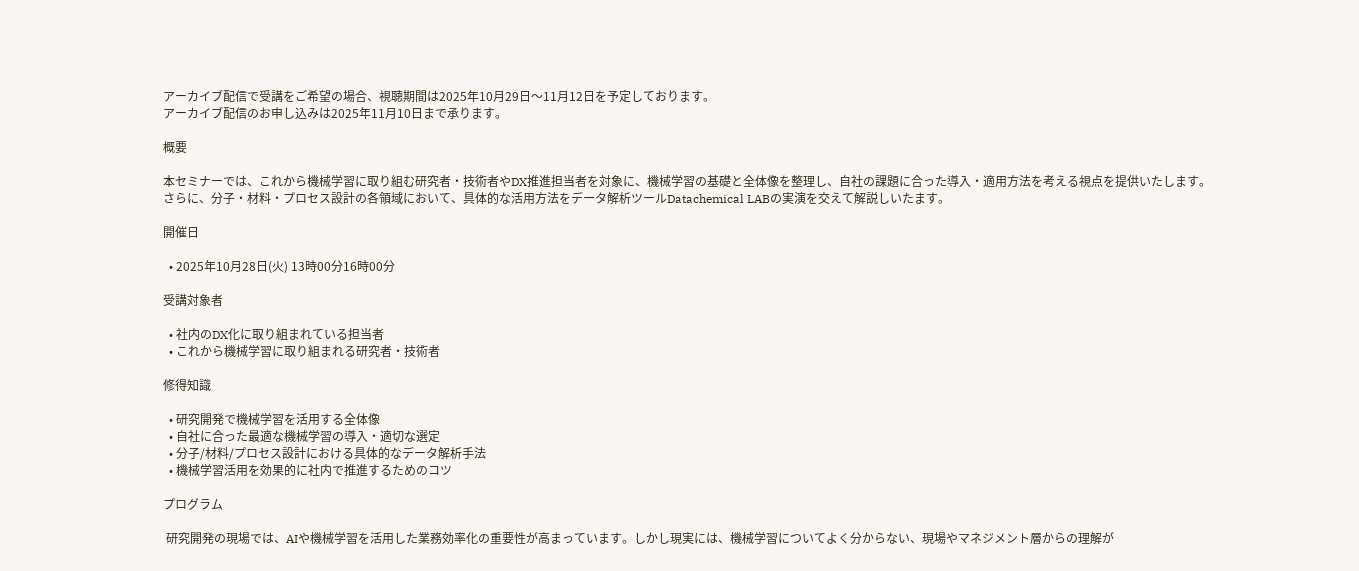アーカイブ配信で受講をご希望の場合、視聴期間は2025年10月29日〜11月12日を予定しております。
アーカイブ配信のお申し込みは2025年11月10日まで承ります。

概要

本セミナーでは、これから機械学習に取り組む研究者・技術者やDX推進担当者を対象に、機械学習の基礎と全体像を整理し、自社の課題に合った導入・適用方法を考える視点を提供いたします。
さらに、分子・材料・プロセス設計の各領域において、具体的な活用方法をデータ解析ツールDatachemical LABの実演を交えて解説しいたます。

開催日

  • 2025年10月28日(火) 13時00分16時00分

受講対象者

  • 社内のDX化に取り組まれている担当者
  • これから機械学習に取り組まれる研究者・技術者

修得知識

  • 研究開発で機械学習を活用する全体像
  • 自社に合った最適な機械学習の導入・適切な選定
  • 分子/材料/プロセス設計における具体的なデータ解析手法
  • 機械学習活用を効果的に社内で推進するためのコツ

プログラム

 研究開発の現場では、AIや機械学習を活用した業務効率化の重要性が高まっています。しかし現実には、機械学習についてよく分からない、現場やマネジメント層からの理解が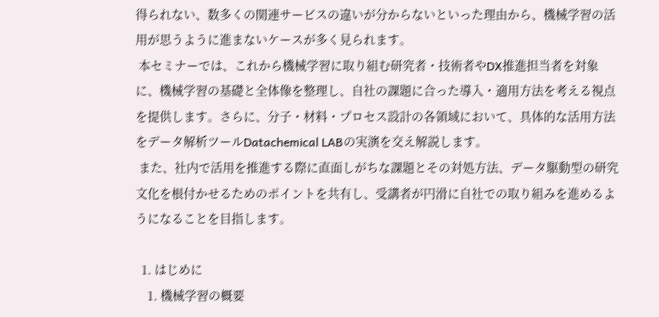得られない、数多くの関連サービスの違いが分からないといった理由から、機械学習の活用が思うように進まないケースが多く見られます。
 本セミナーでは、これから機械学習に取り組む研究者・技術者やDX推進担当者を対象に、機械学習の基礎と全体像を整理し、自社の課題に合った導入・適用方法を考える視点を提供します。さらに、分子・材料・プロセス設計の各領域において、具体的な活用方法をデータ解析ツールDatachemical LABの実演を交え解説します。
 また、社内で活用を推進する際に直面しがちな課題とその対処方法、データ駆動型の研究文化を根付かせるためのポイントを共有し、受講者が円滑に自社での取り組みを進めるようになることを目指します。

  1. はじめに
    1. 機械学習の概要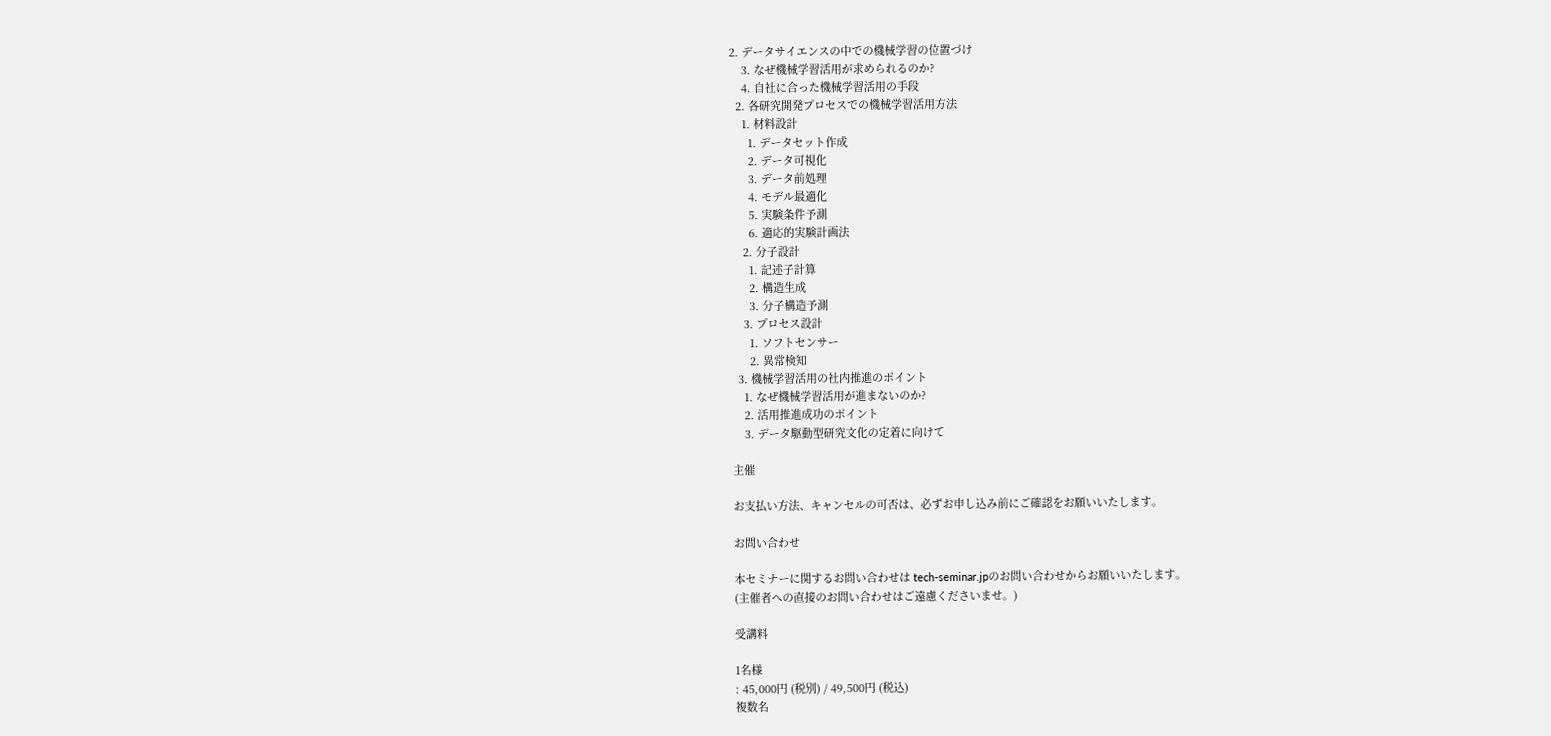2. データサイエンスの中での機械学習の位置づけ
    3. なぜ機械学習活用が求められるのか?
    4. 自社に合った機械学習活用の手段
  2. 各研究開発プロセスでの機械学習活用方法
    1. 材料設計
      1. データセット作成
      2. データ可視化
      3. データ前処理
      4. モデル最適化
      5. 実験条件予測
      6. 適応的実験計画法
    2. 分子設計
      1. 記述子計算
      2. 構造生成
      3. 分子構造予測
    3. プロセス設計
      1. ソフトセンサー
      2. 異常検知
  3. 機械学習活用の社内推進のポイント
    1. なぜ機械学習活用が進まないのか?
    2. 活用推進成功のポイント
    3. データ駆動型研究文化の定着に向けて

主催

お支払い方法、キャンセルの可否は、必ずお申し込み前にご確認をお願いいたします。

お問い合わせ

本セミナーに関するお問い合わせは tech-seminar.jpのお問い合わせからお願いいたします。
(主催者への直接のお問い合わせはご遠慮くださいませ。)

受講料

1名様
: 45,000円 (税別) / 49,500円 (税込)
複数名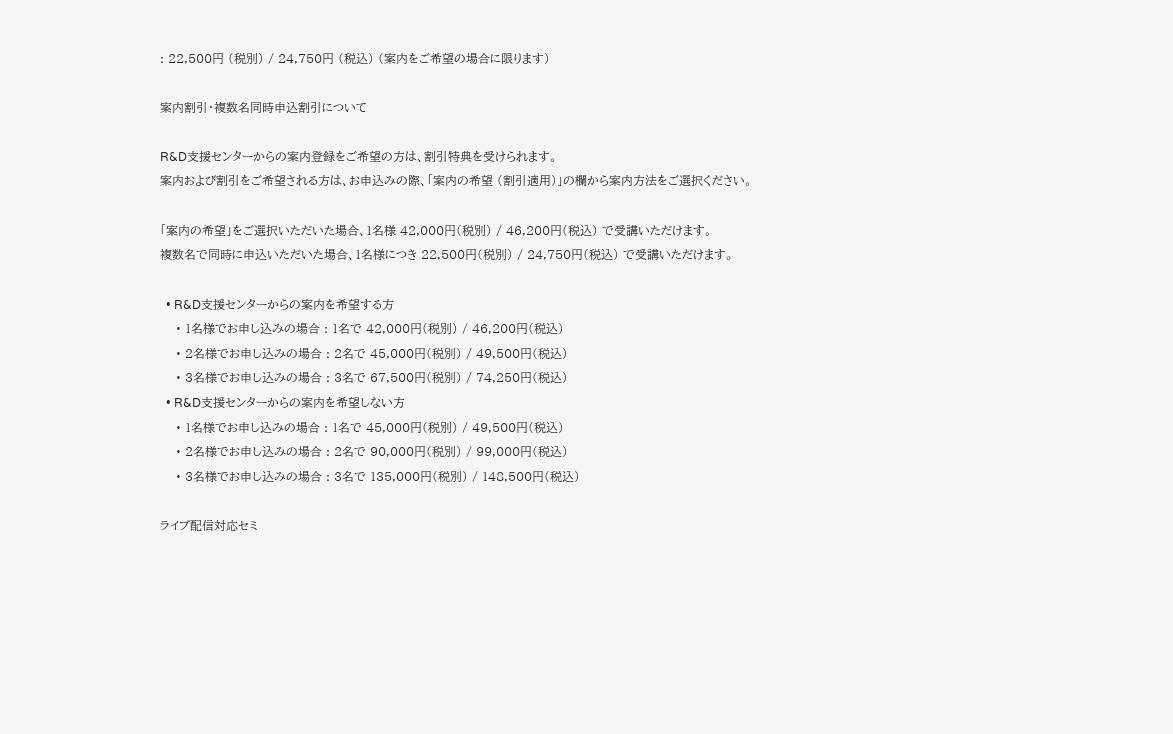: 22,500円 (税別) / 24,750円 (税込) (案内をご希望の場合に限ります)

案内割引・複数名同時申込割引について

R&D支援センターからの案内登録をご希望の方は、割引特典を受けられます。
案内および割引をご希望される方は、お申込みの際、「案内の希望 (割引適用)」の欄から案内方法をご選択ください。

「案内の希望」をご選択いただいた場合、1名様 42,000円(税別) / 46,200円(税込) で受講いただけます。
複数名で同時に申込いただいた場合、1名様につき 22,500円(税別) / 24,750円(税込) で受講いただけます。

  • R&D支援センターからの案内を希望する方
    • 1名様でお申し込みの場合 : 1名で 42,000円(税別) / 46,200円(税込)
    • 2名様でお申し込みの場合 : 2名で 45,000円(税別) / 49,500円(税込)
    • 3名様でお申し込みの場合 : 3名で 67,500円(税別) / 74,250円(税込)
  • R&D支援センターからの案内を希望しない方
    • 1名様でお申し込みの場合 : 1名で 45,000円(税別) / 49,500円(税込)
    • 2名様でお申し込みの場合 : 2名で 90,000円(税別) / 99,000円(税込)
    • 3名様でお申し込みの場合 : 3名で 135,000円(税別) / 148,500円(税込)

ライブ配信対応セミ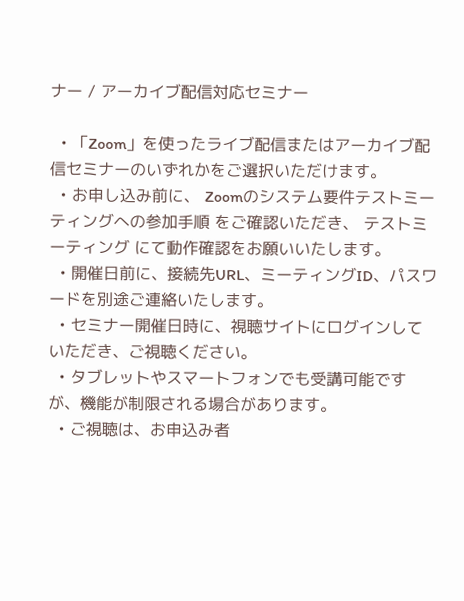ナー / アーカイブ配信対応セミナー

  • 「Zoom」を使ったライブ配信またはアーカイブ配信セミナーのいずれかをご選択いただけます。
  • お申し込み前に、 Zoomのシステム要件テストミーティングへの参加手順 をご確認いただき、 テストミーティング にて動作確認をお願いいたします。
  • 開催日前に、接続先URL、ミーティングID、パスワードを別途ご連絡いたします。
  • セミナー開催日時に、視聴サイトにログインしていただき、ご視聴ください。
  • タブレットやスマートフォンでも受講可能ですが、機能が制限される場合があります。
  • ご視聴は、お申込み者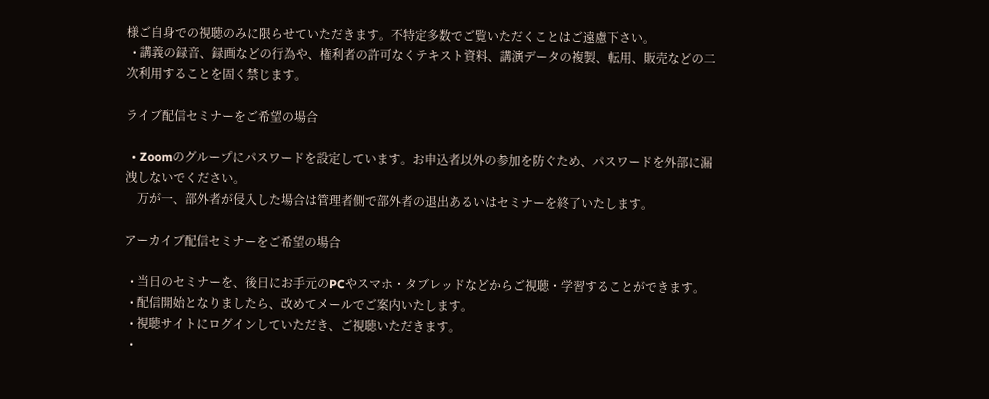様ご自身での視聴のみに限らせていただきます。不特定多数でご覧いただくことはご遠慮下さい。
  • 講義の録音、録画などの行為や、権利者の許可なくテキスト資料、講演データの複製、転用、販売などの二次利用することを固く禁じます。

ライブ配信セミナーをご希望の場合

  • Zoomのグループにパスワードを設定しています。お申込者以外の参加を防ぐため、パスワードを外部に漏洩しないでください。
    万が一、部外者が侵入した場合は管理者側で部外者の退出あるいはセミナーを終了いたします。

アーカイブ配信セミナーをご希望の場合

  • 当日のセミナーを、後日にお手元のPCやスマホ・タブレッドなどからご視聴・学習することができます。
  • 配信開始となりましたら、改めてメールでご案内いたします。
  • 視聴サイトにログインしていただき、ご視聴いただきます。
  •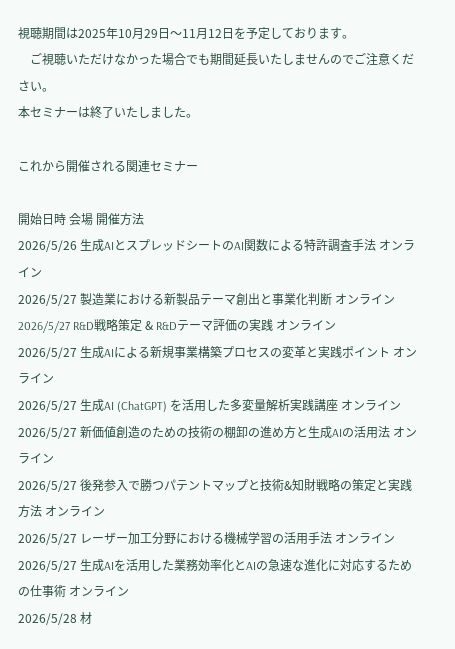視聴期間は2025年10月29日〜11月12日を予定しております。
    ご視聴いただけなかった場合でも期間延長いたしませんのでご注意ください。
本セミナーは終了いたしました。

これから開催される関連セミナー

開始日時 会場 開催方法
2026/5/26 生成AIとスプレッドシートのAI関数による特許調査手法 オンライン
2026/5/27 製造業における新製品テーマ創出と事業化判断 オンライン
2026/5/27 R&D戦略策定 & R&Dテーマ評価の実践 オンライン
2026/5/27 生成AIによる新規事業構築プロセスの変革と実践ポイント オンライン
2026/5/27 生成AI (ChatGPT) を活用した多変量解析実践講座 オンライン
2026/5/27 新価値創造のための技術の棚卸の進め方と生成AIの活用法 オンライン
2026/5/27 後発参入で勝つパテントマップと技術&知財戦略の策定と実践方法 オンライン
2026/5/27 レーザー加工分野における機械学習の活用手法 オンライン
2026/5/27 生成AIを活用した業務効率化とAIの急速な進化に対応するための仕事術 オンライン
2026/5/28 材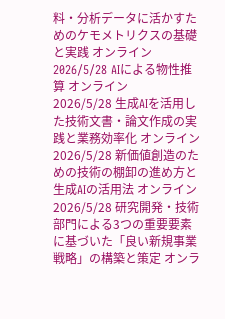料・分析データに活かすためのケモメトリクスの基礎と実践 オンライン
2026/5/28 AIによる物性推算 オンライン
2026/5/28 生成AIを活用した技術文書・論文作成の実践と業務効率化 オンライン
2026/5/28 新価値創造のための技術の棚卸の進め方と生成AIの活用法 オンライン
2026/5/28 研究開発・技術部門による3つの重要要素に基づいた「良い新規事業戦略」の構築と策定 オンラ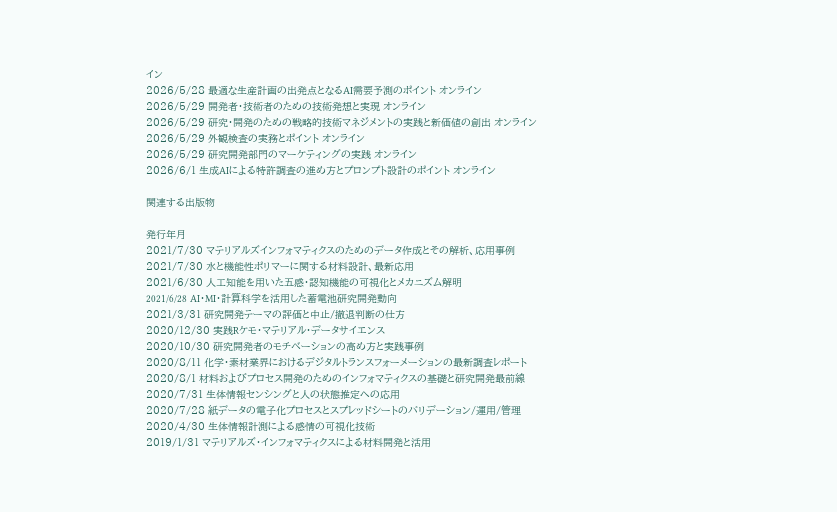イン
2026/5/28 最適な生産計画の出発点となるAI需要予測のポイント オンライン
2026/5/29 開発者・技術者のための技術発想と実現 オンライン
2026/5/29 研究・開発のための戦略的技術マネジメントの実践と新価値の創出 オンライン
2026/5/29 外観検査の実務とポイント オンライン
2026/5/29 研究開発部門のマーケティングの実践 オンライン
2026/6/1 生成AIによる特許調査の進め方とプロンプト設計のポイント オンライン

関連する出版物

発行年月
2021/7/30 マテリアルズインフォマティクスのためのデータ作成とその解析、応用事例
2021/7/30 水と機能性ポリマーに関する材料設計、最新応用
2021/6/30 人工知能を用いた五感・認知機能の可視化とメカニズム解明
2021/6/28 AI・MI・計算科学を活用した蓄電池研究開発動向
2021/3/31 研究開発テーマの評価と中止/撤退判断の仕方
2020/12/30 実践Rケモ・マテリアル・データサイエンス
2020/10/30 研究開発者のモチベーションの高め方と実践事例
2020/8/11 化学・素材業界におけるデジタルトランスフォーメーションの最新調査レポート
2020/8/1 材料およびプロセス開発のためのインフォマティクスの基礎と研究開発最前線
2020/7/31 生体情報センシングと人の状態推定への応用
2020/7/28 紙データの電子化プロセスとスプレッドシートのバリデーション/運用/管理
2020/4/30 生体情報計測による感情の可視化技術
2019/1/31 マテリアルズ・インフォマティクスによる材料開発と活用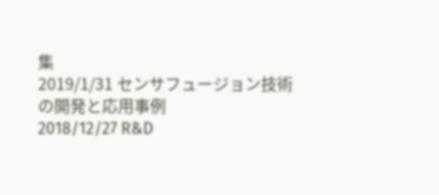集
2019/1/31 センサフュージョン技術の開発と応用事例
2018/12/27 R&D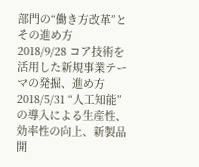部門の“働き方改革”とその進め方
2018/9/28 コア技術を活用した新規事業テーマの発掘、進め方
2018/5/31 “人工知能”の導入による生産性、効率性の向上、新製品開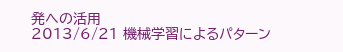発への活用
2013/6/21 機械学習によるパターン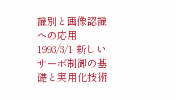識別と画像認識への応用
1993/3/1 新しいサーボ制御の基礎と実用化技術